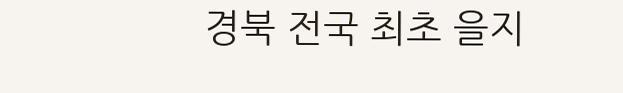경북 전국 최초 을지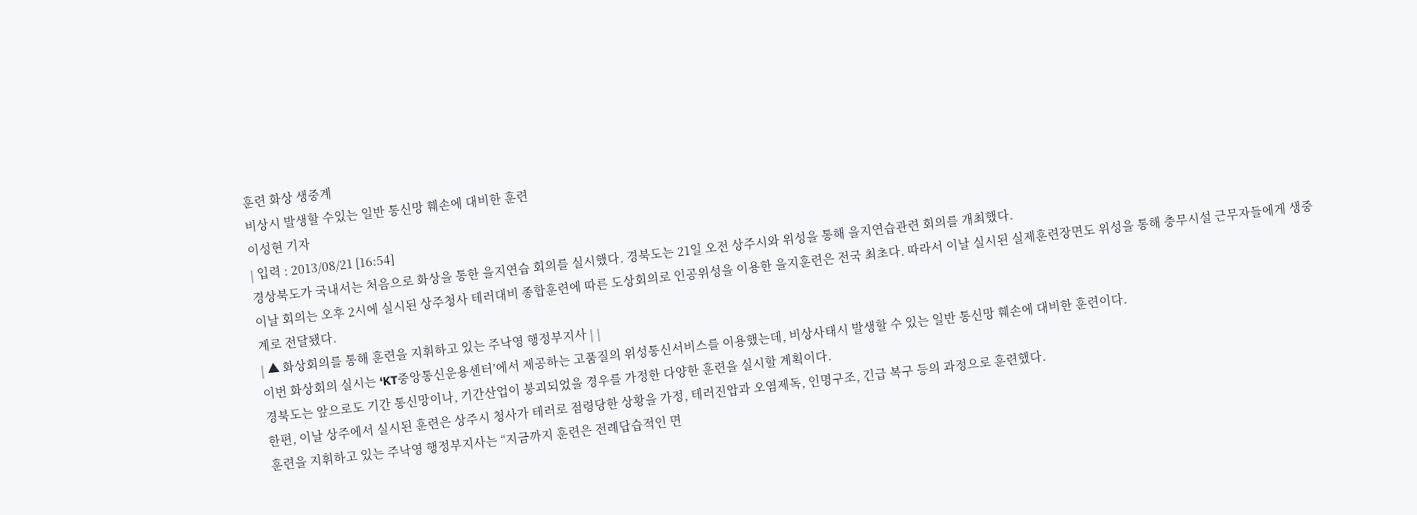훈련 화상 생중계
비상시 발생할 수있는 일반 통신망 훼손에 대비한 훈련
이성현 기자
| 입력 : 2013/08/21 [16:54]
경상북도가 국내서는 처음으로 화상을 통한 을지연습 회의를 실시했다. 경북도는 21일 오전 상주시와 위성을 통해 을지연습관련 회의를 개최했다.
이날 회의는 오후 2시에 실시된 상주청사 테러대비 종합훈련에 따른 도상회의로 인공위성을 이용한 을지훈련은 전국 최초다. 따라서 이날 실시된 실제훈련장면도 위성을 통해 충무시설 근무자들에게 생중계로 전달됐다.
| ▲ 화상회의를 통해 훈련을 지휘하고 있는 주낙영 행정부지사 | |
이번 화상회의 실시는 ‘KT중앙통신운용센터’에서 제공하는 고품질의 위성통신서비스를 이용했는데, 비상사태시 발생할 수 있는 일반 통신망 훼손에 대비한 훈련이다.
경북도는 앞으로도 기간 통신망이나, 기간산업이 붕괴되었을 경우를 가정한 다양한 훈련을 실시할 계획이다.
한편, 이날 상주에서 실시된 훈련은 상주시 청사가 테러로 점령당한 상황을 가정, 테러진압과 오염제독, 인명구조, 긴급 복구 등의 과정으로 훈련했다.
훈련을 지휘하고 있는 주낙영 행정부지사는 “지금까지 훈련은 전례답습적인 면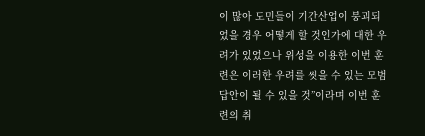이 많아 도민들이 기간산업이 붕괴되었을 경우 어떻게 할 것인가에 대한 우려가 있었으나 위성을 이용한 이번 훈련은 이러한 우려를 씻을 수 있는 모범답안이 될 수 있을 것”이라며 이번 훈련의 취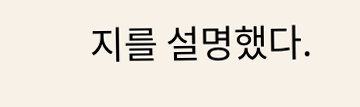지를 설명했다.